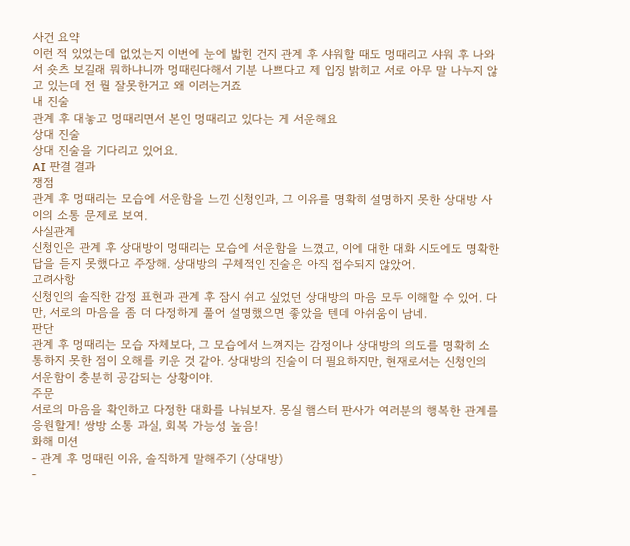사건 요약
이런 적 있었는데 없었는지 이번에 눈에 밟힌 건지 관계 후 샤워할 때도 멍때리고 샤워 후 나와서 숏츠 보길래 뭐하냐니까 멍때린다해서 기분 나쁘다고 제 입징 밝히고 서로 아무 말 나누지 않고 있는데 전 뭘 잘못한거고 왜 이러는거죠
내 진술
관계 후 대놓고 멍때리면서 본인 멍때리고 있다는 게 서운해요
상대 진술
상대 진술을 기다리고 있어요.
AI 판결 결과
쟁점
관계 후 멍때리는 모습에 서운함을 느낀 신청인과, 그 이유를 명확히 설명하지 못한 상대방 사이의 소통 문제로 보여.
사실관계
신청인은 관계 후 상대방이 멍때리는 모습에 서운함을 느꼈고, 이에 대한 대화 시도에도 명확한 답을 듣지 못했다고 주장해. 상대방의 구체적인 진술은 아직 접수되지 않았어.
고려사항
신청인의 솔직한 감정 표현과 관계 후 잠시 쉬고 싶었던 상대방의 마음 모두 이해할 수 있어. 다만, 서로의 마음을 좀 더 다정하게 풀어 설명했으면 좋았을 텐데 아쉬움이 남네.
판단
관계 후 멍때리는 모습 자체보다, 그 모습에서 느껴지는 감정이나 상대방의 의도를 명확히 소통하지 못한 점이 오해를 키운 것 같아. 상대방의 진술이 더 필요하지만, 현재로서는 신청인의 서운함이 충분히 공감되는 상황이야.
주문
서로의 마음을 확인하고 다정한 대화를 나눠보자. 몽실 햄스터 판사가 여러분의 행복한 관계를 응원할게! 쌍방 소통 과실, 회복 가능성 높음!
화해 미션
- 관계 후 멍때린 이유, 솔직하게 말해주기 (상대방)
-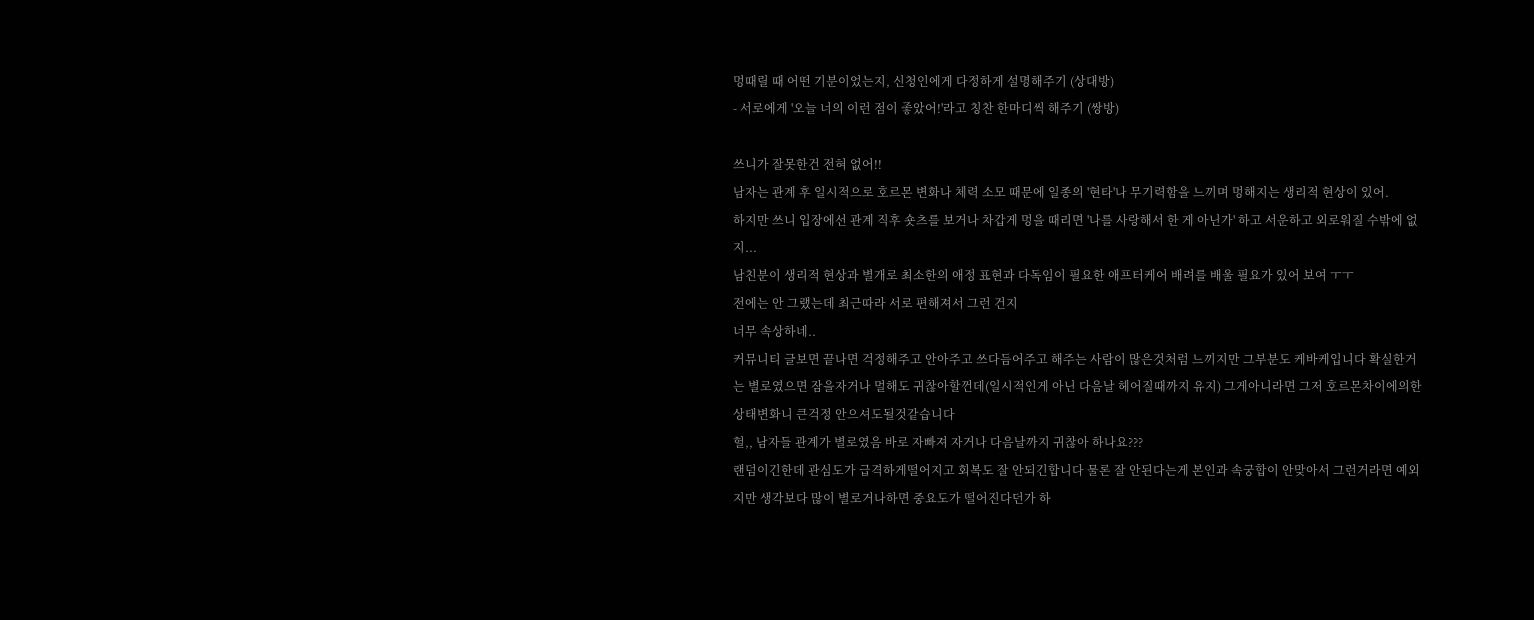멍때릴 때 어떤 기분이었는지, 신청인에게 다정하게 설명해주기 (상대방)
- 서로에게 '오늘 너의 이런 점이 좋았어!'라고 칭찬 한마디씩 해주기 (쌍방)

쓰니가 잘못한건 전혀 없어!!
남자는 관계 후 일시적으로 호르몬 변화나 체력 소모 때문에 일종의 '현타'나 무기력함을 느끼며 멍해지는 생리적 현상이 있어.
하지만 쓰니 입장에선 관계 직후 숏츠를 보거나 차갑게 멍을 때리면 '나를 사랑해서 한 게 아닌가' 하고 서운하고 외로워질 수밖에 없지...
남친분이 생리적 현상과 별개로 최소한의 애정 표현과 다독임이 필요한 애프터케어 배려를 배울 필요가 있어 보여 ㅜㅜ
전에는 안 그랬는데 최근따라 서로 편해져서 그런 건지
너무 속상하네..
커뮤니티 글보면 끝나면 걱정해주고 안아주고 쓰다듬어주고 해주는 사람이 많은것처럼 느끼지만 그부분도 케바케입니다 확실한거는 별로였으면 잠을자거나 멀해도 귀찮아할껀데(일시적인게 아닌 다음날 헤어질때까지 유지) 그게아니라면 그저 호르몬차이에의한 상태변화니 큰걱정 안으셔도될것같습니다
헐,, 남자들 관계가 별로였음 바로 자빠져 자거나 다음날까지 귀찮아 하나요???
랜덤이긴한데 관심도가 급격하게떨어지고 회복도 잘 안되긴합니다 물론 잘 안된다는게 본인과 속궁합이 안맞아서 그런거라면 예외지만 생각보다 많이 별로거나하면 중요도가 떨어진다던가 하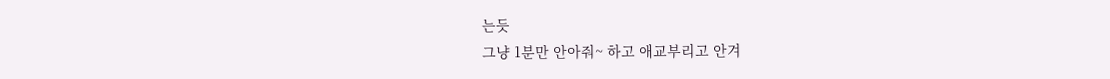는듯
그냥 1분만 안아줘~ 하고 애교부리고 안겨